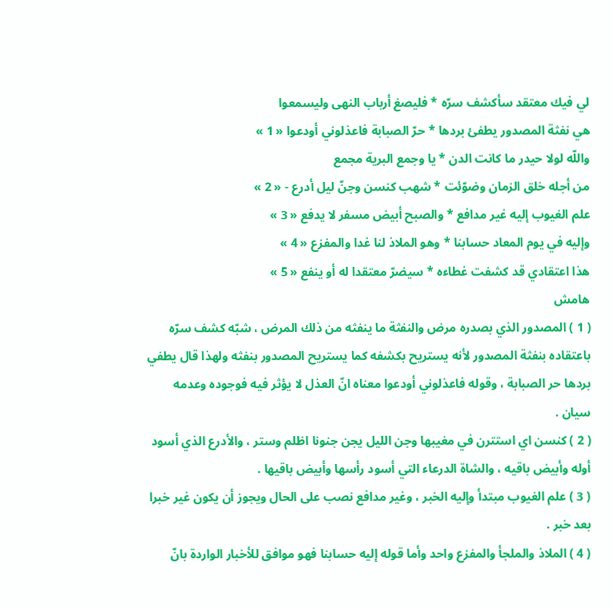لي فيك معتقد سأكشف سرّه * فليصغ أرباب النهى وليسمعوا
هي نفثة المصدور يطفئ بردها * حرّ الصبابة فاعذلوني أودعوا « 1 »
واللّه لولا حيدر ما كانت الدن * يا وجمع البرية مجمع
من أجله خلق الزمان وضوّئت * شهب كنسن وجنّ ليل أدرع - « 2 »
علم الغيوب إليه غير مدافع * والصبح أبيض مسفر لا يدفع « 3 »
وإليه في يوم المعاد حسابنا * وهو الملاذ لنا غدا والمفزع « 4 »
هذا اعتقادي قد كشفت غطاءه * سيضرّ معتقدا له أو ينفع « 5 »
هامش
( 1 ) المصدور الذي بصدره مرض والنفثة ما ينفثه من ذلك المرض ، شبّه كشف سرّه باعتقاده بنفثة المصدور لأنه يستريح بكشفه كما يستريح المصدور بنفثه ولهذا قال يطفي بردها حر الصبابة ، وقوله فاعذلوني أودعوا معناه انّ العذل لا يؤثر فيه فوجوده وعدمه سيان .
( 2 ) كنسن اي استترن في مغيبها وجن الليل يجن جنونا اظلم وستر ، والأدرع الذي أسود أوله وأبيض باقيه ، والشاة الدرعاء التي أسود رأسها وأبيض باقيها .
( 3 ) علم الغيوب مبتدأ وإليه الخبر ، وغير مدافع نصب على الحال ويجوز أن يكون غير خبرا بعد خبر .
( 4 ) الملاذ والملجأ والمفزع واحد وأما قوله إليه حسابنا فهو موافق للأخبار الواردة بانّ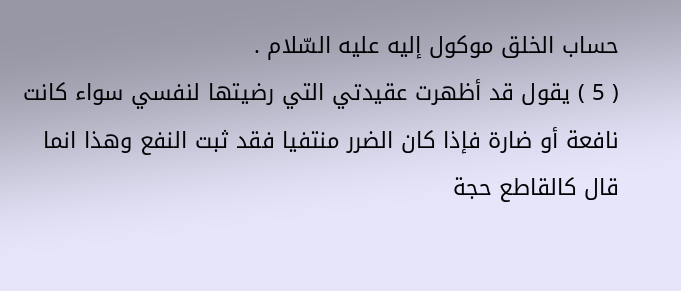حساب الخلق موكول إليه عليه السّلام .
( 5 ) يقول قد أظهرت عقيدتي التي رضيتها لنفسي سواء كانت نافعة أو ضارة فإذا كان الضرر منتفيا فقد ثبت النفع وهذا انما قال كالقاطع حجة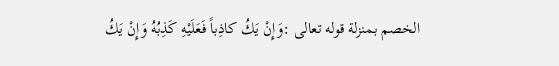الخصم بمنزلة قوله تعالى :وَإِنْ يَكُ كاذِباً فَعَلَيْهِ كَذِبُهُ وَإِنْ يَكُ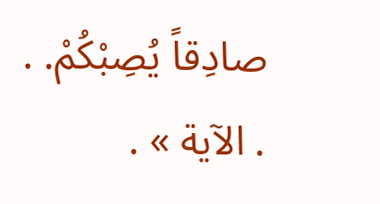صادِقاً يُصِبْكُمْ. . . الآية » .